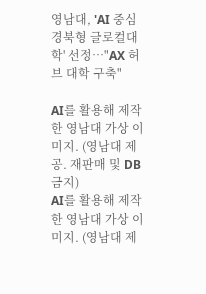영남대, 'AI 중심 경북형 글로컬대학' 선정…"AX 허브 대학 구축"

AI를 활용해 제작한 영남대 가상 이미지. (영남대 제공. 재판매 및 DB 금지)
AI를 활용해 제작한 영남대 가상 이미지. (영남대 제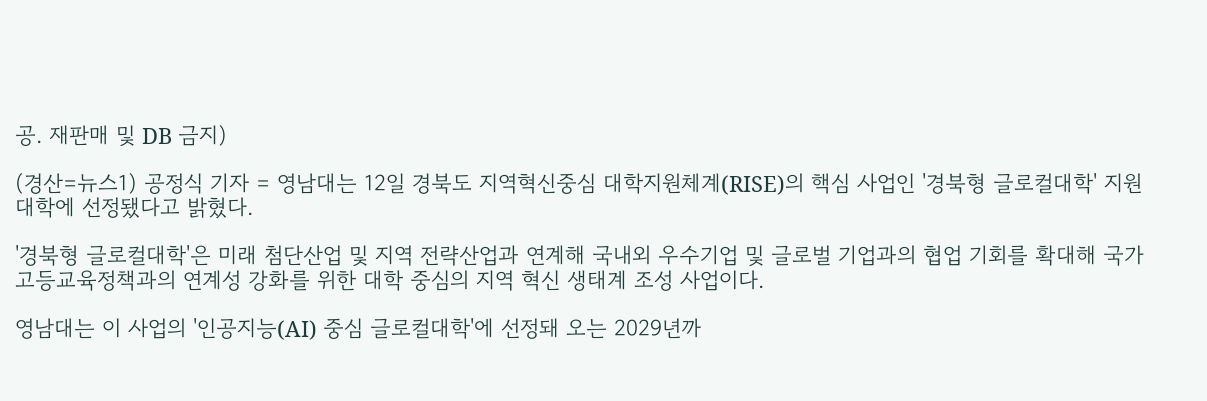공. 재판매 및 DB 금지)

(경산=뉴스1) 공정식 기자 = 영남대는 12일 경북도 지역혁신중심 대학지원체계(RISE)의 핵심 사업인 '경북형 글로컬대학' 지원대학에 선정됐다고 밝혔다.

'경북형 글로컬대학'은 미래 첨단산업 및 지역 전략산업과 연계해 국내외 우수기업 및 글로벌 기업과의 협업 기회를 확대해 국가 고등교육정책과의 연계성 강화를 위한 대학 중심의 지역 혁신 생태계 조성 사업이다.

영남대는 이 사업의 '인공지능(AI) 중심 글로컬대학'에 선정돼 오는 2029년까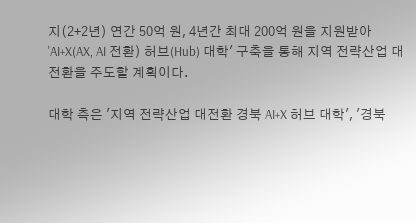지(2+2년) 연간 50억 원, 4년간 최대 200억 원을 지원받아 'AI+X(AX, AI 전환) 허브(Hub) 대학' 구축을 통해 지역 전략산업 대전환을 주도할 계획이다.

대학 측은 '지역 전략산업 대전환 경북 AI+X 허브 대학', '경북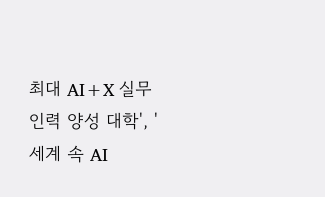최대 AI+X 실무인력 양성 대학', '세계 속 AI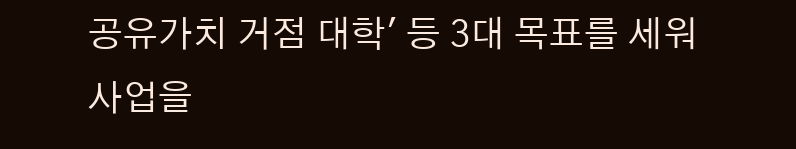공유가치 거점 대학' 등 3대 목표를 세워 사업을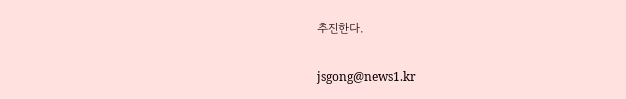추진한다.

jsgong@news1.kr